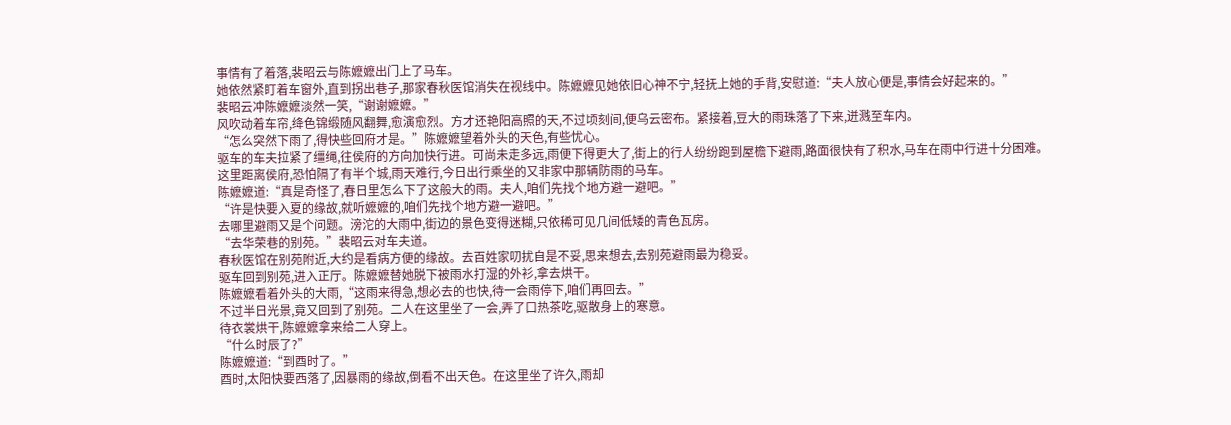事情有了着落,裴昭云与陈嬷嬷出门上了马车。
她依然紧盯着车窗外,直到拐出巷子,那家春秋医馆消失在视线中。陈嬷嬷见她依旧心神不宁,轻抚上她的手背,安慰道:“夫人放心便是,事情会好起来的。”
裴昭云冲陈嬷嬷淡然一笑,“谢谢嬷嬷。”
风吹动着车帘,绛色锦缎随风翻舞,愈演愈烈。方才还艳阳高照的天,不过顷刻间,便乌云密布。紧接着,豆大的雨珠落了下来,迸溅至车内。
“怎么突然下雨了,得快些回府才是。”陈嬷嬷望着外头的天色,有些忧心。
驱车的车夫拉紧了缰绳,往侯府的方向加快行进。可尚未走多远,雨便下得更大了,街上的行人纷纷跑到屋檐下避雨,路面很快有了积水,马车在雨中行进十分困难。
这里距离侯府,恐怕隔了有半个城,雨天难行,今日出行乘坐的又非家中那辆防雨的马车。
陈嬷嬷道:“真是奇怪了,春日里怎么下了这般大的雨。夫人,咱们先找个地方避一避吧。”
“许是快要入夏的缘故,就听嬷嬷的,咱们先找个地方避一避吧。”
去哪里避雨又是个问题。滂沱的大雨中,街边的景色变得迷糊,只依稀可见几间低矮的青色瓦房。
“去华荣巷的别苑。”裴昭云对车夫道。
春秋医馆在别苑附近,大约是看病方便的缘故。去百姓家叨扰自是不妥,思来想去,去别苑避雨最为稳妥。
驱车回到别苑,进入正厅。陈嬷嬷替她脱下被雨水打湿的外衫,拿去烘干。
陈嬷嬷看着外头的大雨,“这雨来得急,想必去的也快,待一会雨停下,咱们再回去。”
不过半日光景,竟又回到了别苑。二人在这里坐了一会,弄了口热茶吃,驱散身上的寒意。
待衣裳烘干,陈嬷嬷拿来给二人穿上。
“什么时辰了?”
陈嬷嬷道:“到酉时了。”
酉时,太阳快要西落了,因暴雨的缘故,倒看不出天色。在这里坐了许久,雨却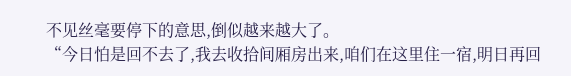不见丝毫要停下的意思,倒似越来越大了。
“今日怕是回不去了,我去收拾间厢房出来,咱们在这里住一宿,明日再回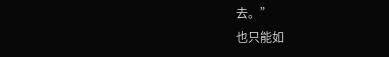去。”
也只能如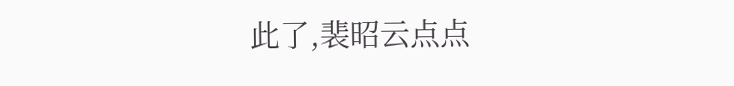此了,裴昭云点点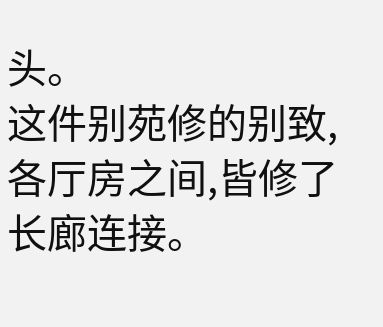头。
这件别苑修的别致,各厅房之间,皆修了长廊连接。